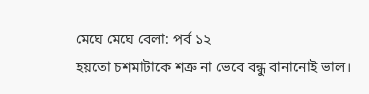মেঘে মেঘে বেলা: পর্ব ১২
হয়তো চশমাটাকে শত্রু না ভেবে বন্ধু বানানোই ভাল।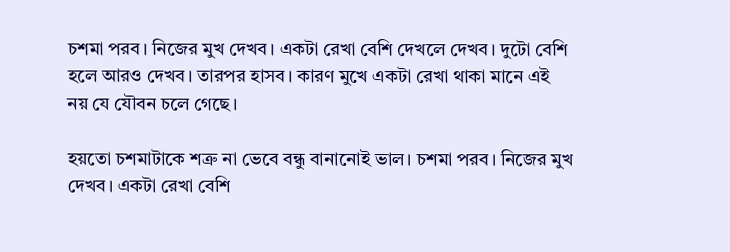চশমা পরব। নিজের মুখ দেখব। একটা রেখা বেশি দেখলে দেখব। দুটো বেশি হলে আরও দেখব। তারপর হাসব। কারণ মুখে একটা রেখা থাকা মানে এই নয় যে যৌবন চলে গেছে।

হয়তো চশমাটাকে শত্রু না ভেবে বন্ধু বানানোই ভাল। চশমা পরব। নিজের মুখ দেখব। একটা রেখা বেশি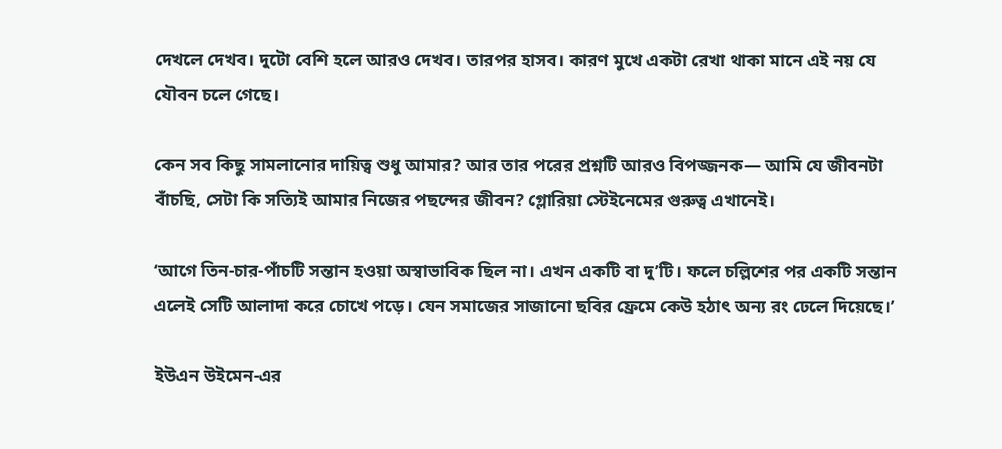দেখলে দেখব। দুটো বেশি হলে আরও দেখব। তারপর হাসব। কারণ মুখে একটা রেখা থাকা মানে এই নয় যে যৌবন চলে গেছে।

কেন সব কিছু সামলানোর দায়িত্ব শুধু আমার? আর তার পরের প্রশ্নটি আরও বিপজ্জনক— আমি যে জীবনটা বাঁচছি, সেটা কি সত্যিই আমার নিজের পছন্দের জীবন? গ্লোরিয়া স্টেইনেমের গুরুত্ব এখানেই।

‘আগে তিন-চার-পাঁচটি সন্তান হওয়া অস্বাভাবিক ছিল না। এখন একটি বা দু’টি। ফলে চল্লিশের পর একটি সন্তান এলেই সেটি আলাদা করে চোখে পড়ে। যেন সমাজের সাজানো ছবির ফ্রেমে কেউ হঠাৎ অন্য রং ঢেলে দিয়েছে।’

ইউএন উইমেন-এর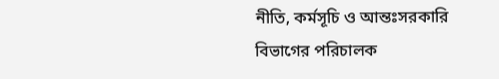নীতি, কর্মসূচি ও আন্তঃসরকারি বিভাগের পরিচালক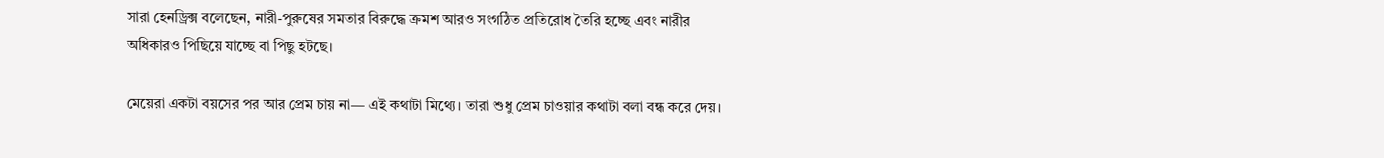সারা হেনড্রিক্স বলেছেন, নারী-পুরুষের সমতার বিরুদ্ধে ক্রমশ আরও সংগঠিত প্রতিরোধ তৈরি হচ্ছে এবং নারীর অধিকারও পিছিয়ে যাচ্ছে বা পিছু হটছে।

মেয়েরা একটা বয়সের পর আর প্রেম চায় না— এই কথাটা মিথ্যে। তারা শুধু প্রেম চাওয়ার কথাটা বলা বন্ধ করে দেয়।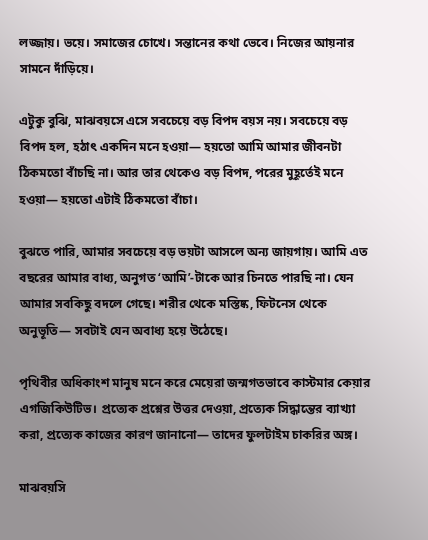লজ্জায়। ভয়ে। সমাজের চোখে। সন্তানের কথা ভেবে। নিজের আয়নার সামনে দাঁড়িয়ে।

এটুকু বুঝি, মাঝবয়সে এসে সবচেয়ে বড় বিপদ বয়স নয়। সবচেয়ে বড় বিপদ হল, হঠাৎ একদিন মনে হওয়া— হয়তো আমি আমার জীবনটা ঠিকমতো বাঁচছি না। আর তার থেকেও বড় বিপদ, পরের মুহূর্তেই মনে হওয়া— হয়তো এটাই ঠিকমতো বাঁচা।

বুঝতে পারি, আমার সবচেয়ে বড় ভয়টা আসলে অন্য জায়গায়। আমি এত বছরের আমার বাধ্য, অনুগত ‘আমি’-টাকে আর চিনতে পারছি না। যেন আমার সবকিছু বদলে গেছে। শরীর থেকে মস্তিষ্ক, ফিটনেস থেকে অনুভূতি— সবটাই যেন অবাধ্য হয়ে উঠেছে।

পৃথিবীর অধিকাংশ মানুষ মনে করে মেয়েরা জন্মগতভাবে কাস্টমার কেয়ার এগজিকিউটিভ। প্রত্যেক প্রশ্নের উত্তর দেওয়া, প্রত্যেক সিদ্ধান্তের ব্যাখ্যা করা, প্রত্যেক কাজের কারণ জানানো— তাদের ফুলটাইম চাকরির অঙ্গ।

মাঝবয়সি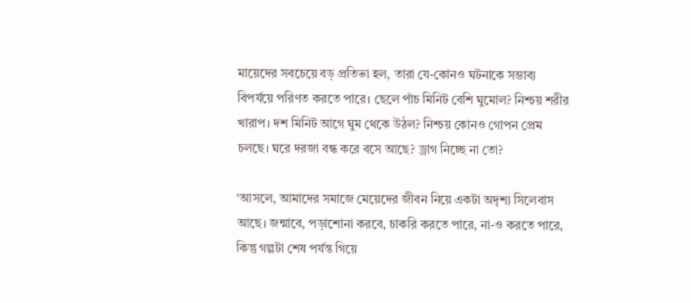মায়েদের সবচেয়ে বড় প্রতিভা হল, তারা যে-কোনও ঘটনাকে সম্ভাব্য বিপর্যয়ে পরিণত করতে পারে। ছেলে পাঁচ মিনিট বেশি ঘুমোল? নিশ্চয় শরীর খারাপ। দশ মিনিট আগে ঘুম থেকে উঠল? নিশ্চয় কোনও গোপন প্রেম চলছে। ঘরে দরজা বন্ধ করে বসে আছে? ড্রাগ নিচ্ছে না তো?

‘আসলে, আমাদের সমাজে মেয়েদের জীবন নিয়ে একটা অদৃশ্য সিলেবাস আছে। জন্মাবে, পড়াশোনা করবে, চাকরি করতে পারে, না-ও করতে পারে, কিন্তু গল্পটা শেষ পর্যন্ত গিয়ে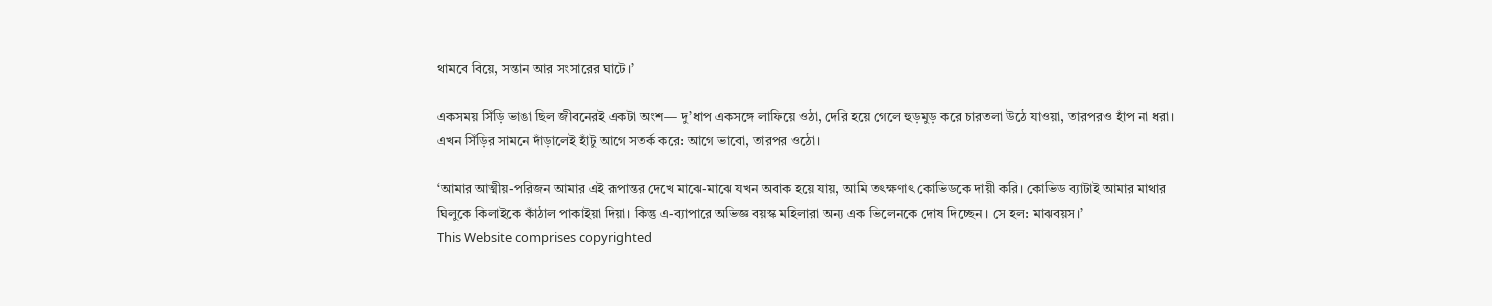থামবে বিয়ে, সন্তান আর সংসারের ঘাটে।’

একসময় সিঁড়ি ভাঙা ছিল জীবনেরই একটা অংশ— দু’ধাপ একসঙ্গে লাফিয়ে ওঠা, দেরি হয়ে গেলে হুড়মুড় করে চারতলা উঠে যাওয়া, তারপরও হাঁপ না ধরা। এখন সিঁড়ির সামনে দাঁড়ালেই হাঁটু আগে সতর্ক করে: আগে ভাবো, তারপর ওঠো।

‘আমার আত্মীয়-পরিজন আমার এই রূপান্তর দেখে মাঝে-মাঝে যখন অবাক হয়ে যায়, আমি তৎক্ষণাৎ কোভিডকে দায়ী করি। কোভিড ব্যাটাই আমার মাথার ঘিলুকে কিলাইকে কাঁঠাল পাকাইয়া দিয়া। কিন্তু এ-ব্যাপারে অভিজ্ঞ বয়স্ক মহিলারা অন্য এক ভিলেনকে দোষ দিচ্ছেন। সে হল: মাঝবয়স।’
This Website comprises copyrighted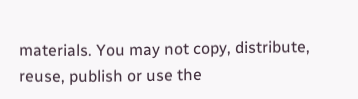materials. You may not copy, distribute, reuse, publish or use the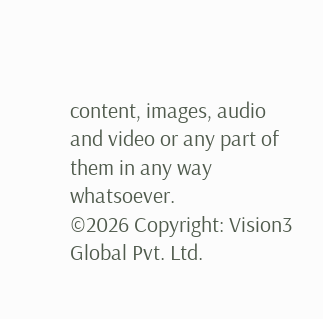content, images, audio and video or any part of them in any way whatsoever.
©2026 Copyright: Vision3 Global Pvt. Ltd.